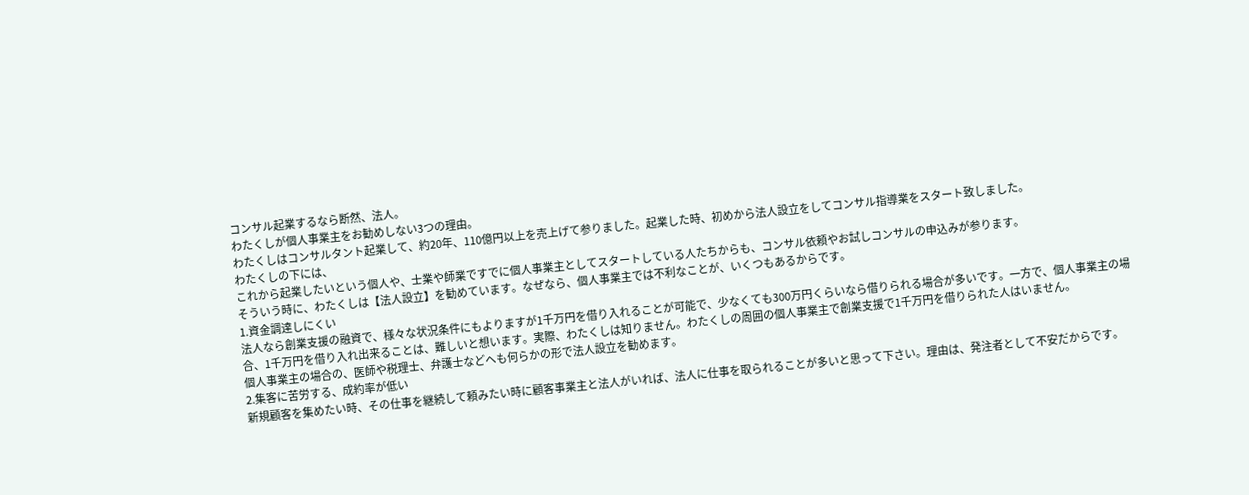コンサル起業するなら断然、法人。
わたくしが個人事業主をお勧めしない3つの理由。
わたくしはコンサルタント起業して、約20年、110億円以上を売上げて参りました。起業した時、初めから法人設立をしてコンサル指導業をスタート致しました。
わたくしの下には、
これから起業したいという個人や、士業や師業ですでに個人事業主としてスタートしている人たちからも、コンサル依頼やお試しコンサルの申込みが参ります。
そういう時に、わたくしは【法人設立】を勧めています。なぜなら、個人事業主では不利なことが、いくつもあるからです。
1.資金調達しにくい
法人なら創業支援の融資で、様々な状況条件にもよりますが1千万円を借り入れることが可能で、少なくても300万円くらいなら借りられる場合が多いです。一方で、個人事業主の場合、1千万円を借り入れ出来ることは、難しいと想います。実際、わたくしは知りません。わたくしの周囲の個人事業主で創業支援で1千万円を借りられた人はいません。
個人事業主の場合の、医師や税理士、弁護士などへも何らかの形で法人設立を勧めます。
2.集客に苦労する、成約率が低い
新規顧客を集めたい時、その仕事を継続して頼みたい時に顧客事業主と法人がいれば、法人に仕事を取られることが多いと思って下さい。理由は、発注者として不安だからです。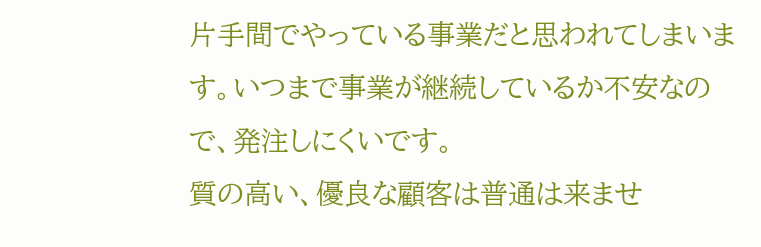片手間でやっている事業だと思われてしまいます。いつまで事業が継続しているか不安なので、発注しにくいです。
質の高い、優良な顧客は普通は来ませ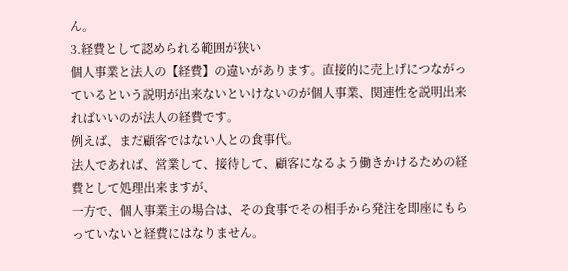ん。
3.経費として認められる範囲が狭い
個人事業と法人の【経費】の違いがあります。直接的に売上げにつながっているという説明が出来ないといけないのが個人事業、関連性を説明出来ればいいのが法人の経費です。
例えば、まだ顧客ではない人との食事代。
法人であれば、営業して、接待して、顧客になるよう働きかけるための経費として処理出来ますが、
一方で、個人事業主の場合は、その食事でその相手から発注を即座にもらっていないと経費にはなりません。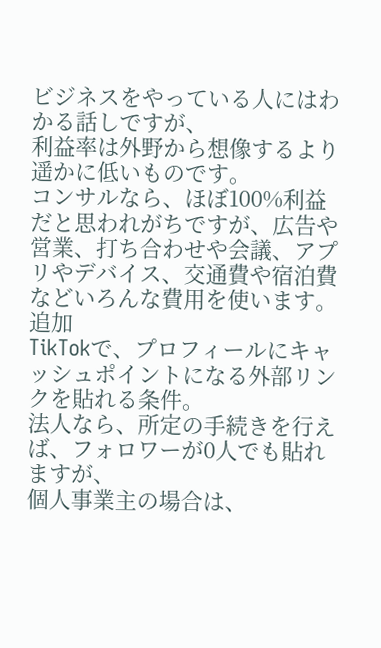ビジネスをやっている人にはわかる話しですが、
利益率は外野から想像するより遥かに低いものです。
コンサルなら、ほぼ100%利益だと思われがちですが、広告や営業、打ち合わせや会議、アプリやデバイス、交通費や宿泊費などいろんな費用を使います。
追加
TikTokで、プロフィールにキャッシュポイントになる外部リンクを貼れる条件。
法人なら、所定の手続きを行えば、フォロワーが0人でも貼れますが、
個人事業主の場合は、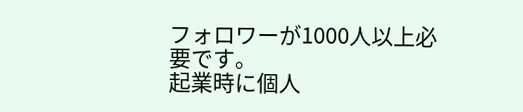フォロワーが1000人以上必要です。
起業時に個人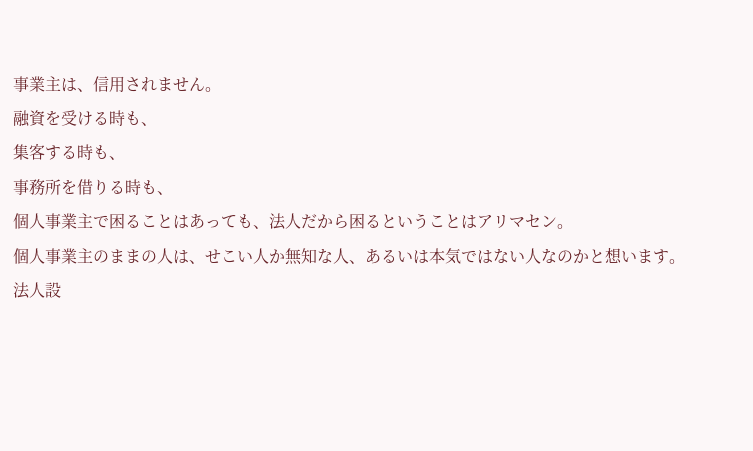事業主は、信用されません。
融資を受ける時も、
集客する時も、
事務所を借りる時も、
個人事業主で困ることはあっても、法人だから困るということはアリマセン。
個人事業主のままの人は、せこい人か無知な人、あるいは本気ではない人なのかと想います。
法人設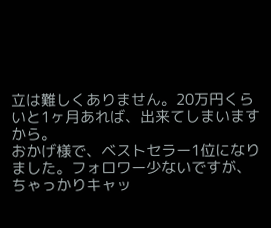立は難しくありません。20万円くらいと1ヶ月あれば、出来てしまいますから。
おかげ様で、ベストセラー1位になりました。フォロワー少ないですが、ちゃっかりキャッ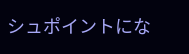シュポイントにな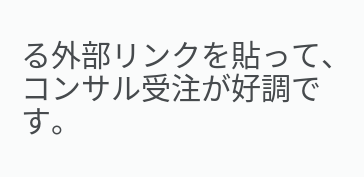る外部リンクを貼って、コンサル受注が好調です。